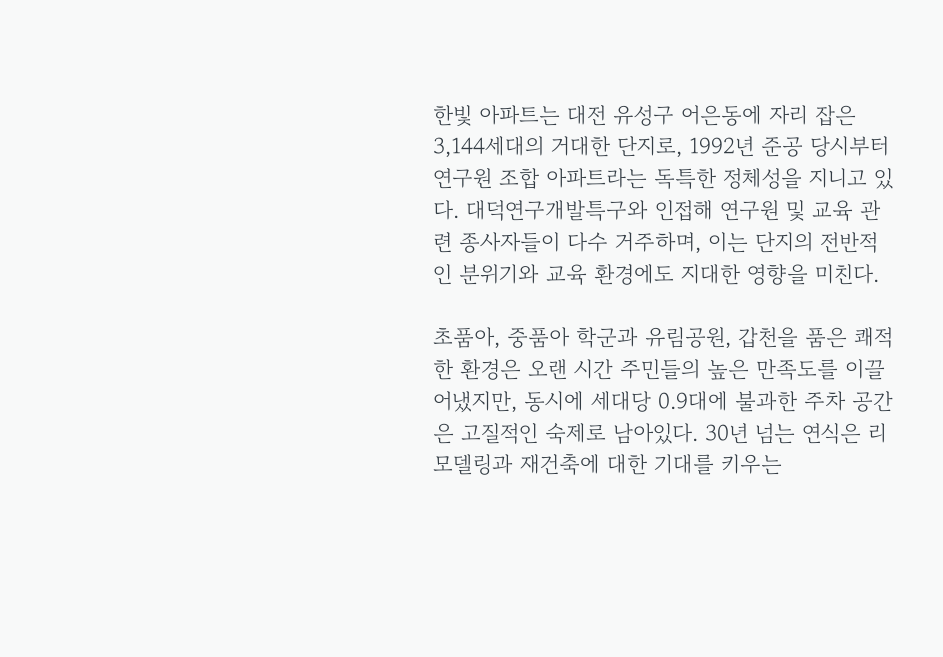한빛 아파트는 대전 유성구 어은동에 자리 잡은 3,144세대의 거대한 단지로, 1992년 준공 당시부터 연구원 조합 아파트라는 독특한 정체성을 지니고 있다. 대덕연구개발특구와 인접해 연구원 및 교육 관련 종사자들이 다수 거주하며, 이는 단지의 전반적인 분위기와 교육 환경에도 지대한 영향을 미친다.

초품아, 중품아 학군과 유림공원, 갑천을 품은 쾌적한 환경은 오랜 시간 주민들의 높은 만족도를 이끌어냈지만, 동시에 세대당 0.9대에 불과한 주차 공간은 고질적인 숙제로 남아있다. 30년 넘는 연식은 리모델링과 재건축에 대한 기대를 키우는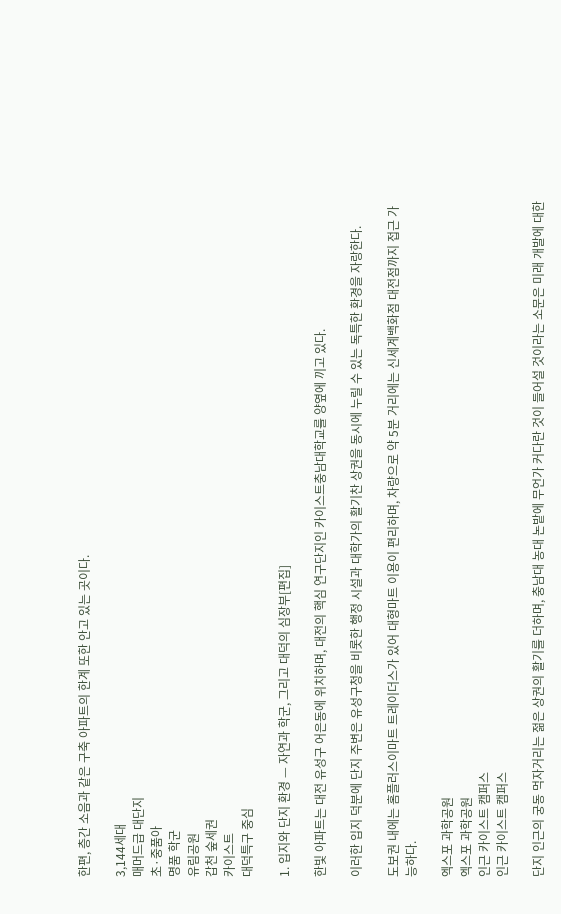한편, 층간 소음과 같은 구축 아파트의 한계 또한 안고 있는 곳이다.

3,144세대
매머드급 대단지
초·중품아
명품 학군
유림공원
갑천 숲세권
카이스트
대덕특구 중심

1. 입지와 단지 환경 — 자연과 학군, 그리고 대덕의 심장부[편집]

한빛 아파트는 대전 유성구 어은동에 위치하며, 대전의 핵심 연구단지인 카이스트충남대학교를 양옆에 끼고 있다.

이러한 입지 덕분에 단지 주변은 유성구청을 비롯한 행정 시설과 대학가의 활기찬 상권을 동시에 누릴 수 있는 독특한 환경을 자랑한다.

도보권 내에는 홈플러스이마트 트레이더스가 있어 대형마트 이용이 편리하며, 차량으로 약 5분 거리에는 신세계백화점 대전점까지 접근 가능하다.

엑스포 과학공원
엑스포 과학공원
인근 카이스트 캠퍼스
인근 카이스트 캠퍼스

단지 인근의 궁동 먹자거리는 젊은 상권의 활기를 더하며, 충남대 농대 논밭에 무언가 커다란 것이 들어설 것이라는 소문은 미래 개발에 대한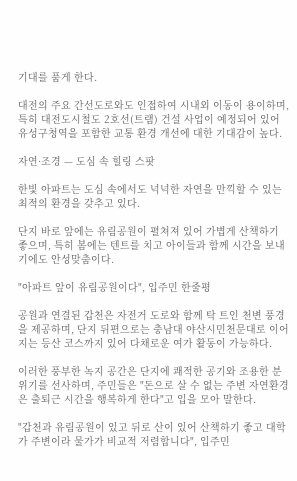기대를 품게 한다.

대전의 주요 간선도로와도 인접하여 시내외 이동이 용이하며, 특히 대전도시철도 2호선(트램) 건설 사업이 예정되어 있어 유성구청역을 포함한 교통 환경 개선에 대한 기대감이 높다.

자연·조경 — 도심 속 힐링 스팟

한빛 아파트는 도심 속에서도 넉넉한 자연을 만끽할 수 있는 최적의 환경을 갖추고 있다.

단지 바로 앞에는 유림공원이 펼쳐져 있어 가볍게 산책하기 좋으며, 특히 봄에는 텐트를 치고 아이들과 함께 시간을 보내기에도 안성맞춤이다.

"아파트 앞이 유림공원이다", 입주민 한줄평

공원과 연결된 갑천은 자전거 도로와 함께 탁 트인 천변 풍경을 제공하며, 단지 뒤편으로는 충남대 야산시민천문대로 이어지는 등산 코스까지 있어 다채로운 여가 활동이 가능하다.

이러한 풍부한 녹지 공간은 단지에 쾌적한 공기와 조용한 분위기를 선사하며, 주민들은 "돈으로 살 수 없는 주변 자연환경은 출퇴근 시간을 행복하게 한다"고 입을 모아 말한다.

"갑천과 유림공원이 있고 뒤로 산이 있어 산책하기 좋고 대학가 주변이라 물가가 비교적 저렴합니다", 입주민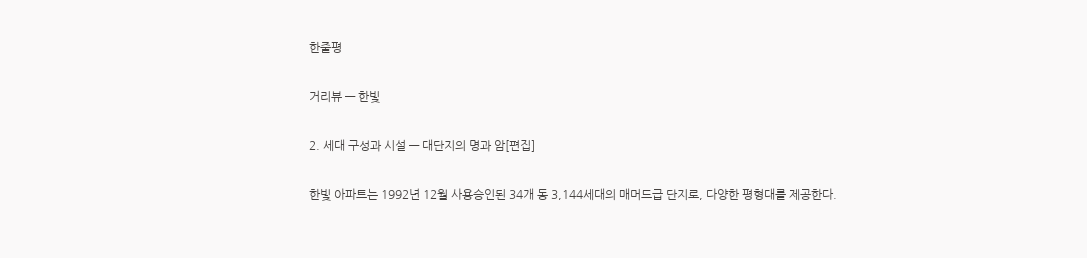한줄평

거리뷰 — 한빛

2. 세대 구성과 시설 — 대단지의 명과 암[편집]

한빛 아파트는 1992년 12월 사용승인된 34개 동 3,144세대의 매머드급 단지로, 다양한 평형대를 제공한다.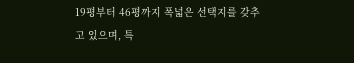19평부터 46평까지 폭넓은 선택지를 갖추고 있으며, 특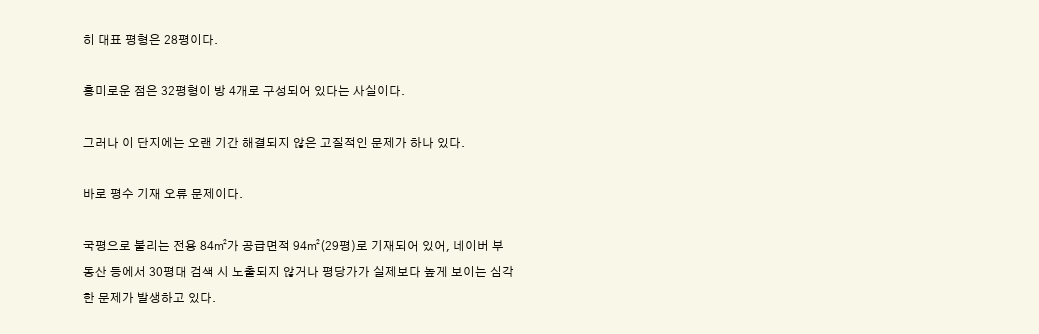히 대표 평형은 28평이다.

흥미로운 점은 32평형이 방 4개로 구성되어 있다는 사실이다.

그러나 이 단지에는 오랜 기간 해결되지 않은 고질적인 문제가 하나 있다.

바로 평수 기재 오류 문제이다.

국평으로 불리는 전용 84㎡가 공급면적 94㎡(29평)로 기재되어 있어, 네이버 부동산 등에서 30평대 검색 시 노출되지 않거나 평당가가 실제보다 높게 보이는 심각한 문제가 발생하고 있다.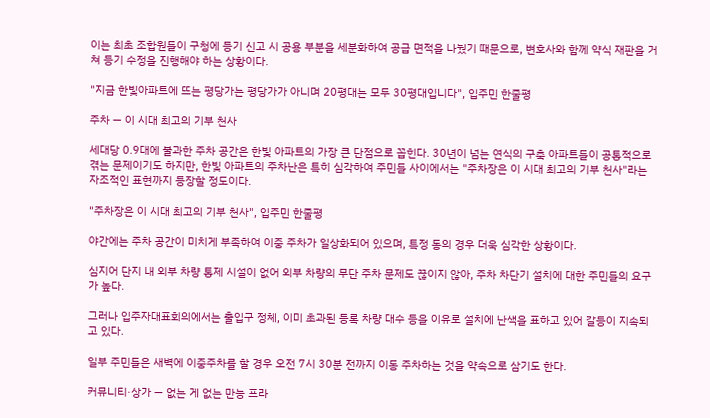이는 최초 조합원들이 구청에 등기 신고 시 공용 부분을 세분화하여 공급 면적을 나눴기 때문으로, 변호사와 함께 약식 재판을 거쳐 등기 수정을 진행해야 하는 상황이다.

"지금 한빛아파트에 뜨는 평당가는 평당가가 아니며 20평대는 모두 30평대입니다", 입주민 한줄평

주차 — 이 시대 최고의 기부 천사

세대당 0.9대에 불과한 주차 공간은 한빛 아파트의 가장 큰 단점으로 꼽힌다. 30년이 넘는 연식의 구축 아파트들이 공통적으로 겪는 문제이기도 하지만, 한빛 아파트의 주차난은 특히 심각하여 주민들 사이에서는 "주차장은 이 시대 최고의 기부 천사"라는 자조적인 표현까지 등장할 정도이다.

"주차장은 이 시대 최고의 기부 천사", 입주민 한줄평

야간에는 주차 공간이 미치게 부족하여 이중 주차가 일상화되어 있으며, 특정 동의 경우 더욱 심각한 상황이다.

심지어 단지 내 외부 차량 통제 시설이 없어 외부 차량의 무단 주차 문제도 끊이지 않아, 주차 차단기 설치에 대한 주민들의 요구가 높다.

그러나 입주자대표회의에서는 출입구 정체, 이미 초과된 등록 차량 대수 등을 이유로 설치에 난색을 표하고 있어 갈등이 지속되고 있다.

일부 주민들은 새벽에 이중주차를 할 경우 오전 7시 30분 전까지 이동 주차하는 것을 약속으로 삼기도 한다.

커뮤니티·상가 — 없는 게 없는 만능 프라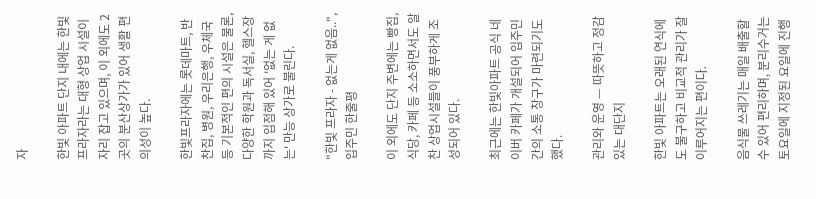자

한빛 아파트 단지 내에는 한빛프라자라는 대형 상업 시설이 자리 잡고 있으며, 이 외에도 2곳의 분산상가가 있어 생활 편의성이 높다.

한빛프라자에는 롯데마트, 반찬집, 병원, 우리은행, 우체국 등 기본적인 편의 시설은 물론, 다양한 학원과 독서실, 헬스장까지 입점해 있어 '없는 게 없는' 만능 상가로 불린다.

"한빛 프라자 - 없는게 없음..", 입주민 한줄평

이 외에도 단지 주변에는 빵집, 식당, 카페 등 소소하면서도 알찬 상업시설들이 풍부하게 조성되어 있다.

최근에는 한빛아파트 공식 네이버 카페가 개설되어 입주민 간의 소통 창구가 마련되기도 했다.

관리와 운영 — 따뜻하고 정감 있는 대단지

한빛 아파트는 오래된 연식에도 불구하고 비교적 관리가 잘 이루어지는 편이다.

음식물 쓰레기는 매일 배출할 수 있어 편리하며, 분리수거는 토요일에 지정된 요일에 진행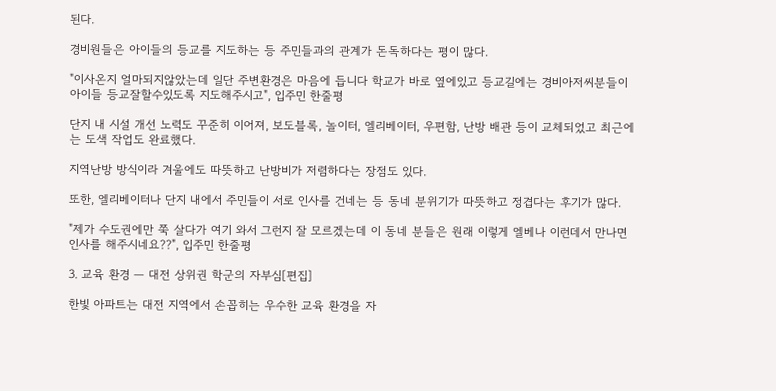된다.

경비원들은 아이들의 등교를 지도하는 등 주민들과의 관계가 돈독하다는 평이 많다.

"이사온지 얼마되지않았는데 일단 주변환경은 마음에 듭니다 학교가 바로 옆에있고 등교길에는 경비아저씨분들이 아이들 등교잘할수있도록 지도해주시고", 입주민 한줄평

단지 내 시설 개선 노력도 꾸준히 이어져, 보도블록, 놀이터, 엘리베이터, 우편함, 난방 배관 등이 교체되었고 최근에는 도색 작업도 완료했다.

지역난방 방식이라 겨울에도 따뜻하고 난방비가 저렴하다는 장점도 있다.

또한, 엘리베이터나 단지 내에서 주민들이 서로 인사를 건네는 등 동네 분위기가 따뜻하고 정겹다는 후기가 많다.

"제가 수도권에만 쭉 살다가 여기 와서 그런지 잘 모르겠는데 이 동네 분들은 원래 이렇게 엘베나 이런데서 만나면 인사를 해주시네요??", 입주민 한줄평

3. 교육 환경 — 대전 상위권 학군의 자부심[편집]

한빛 아파트는 대전 지역에서 손꼽히는 우수한 교육 환경을 자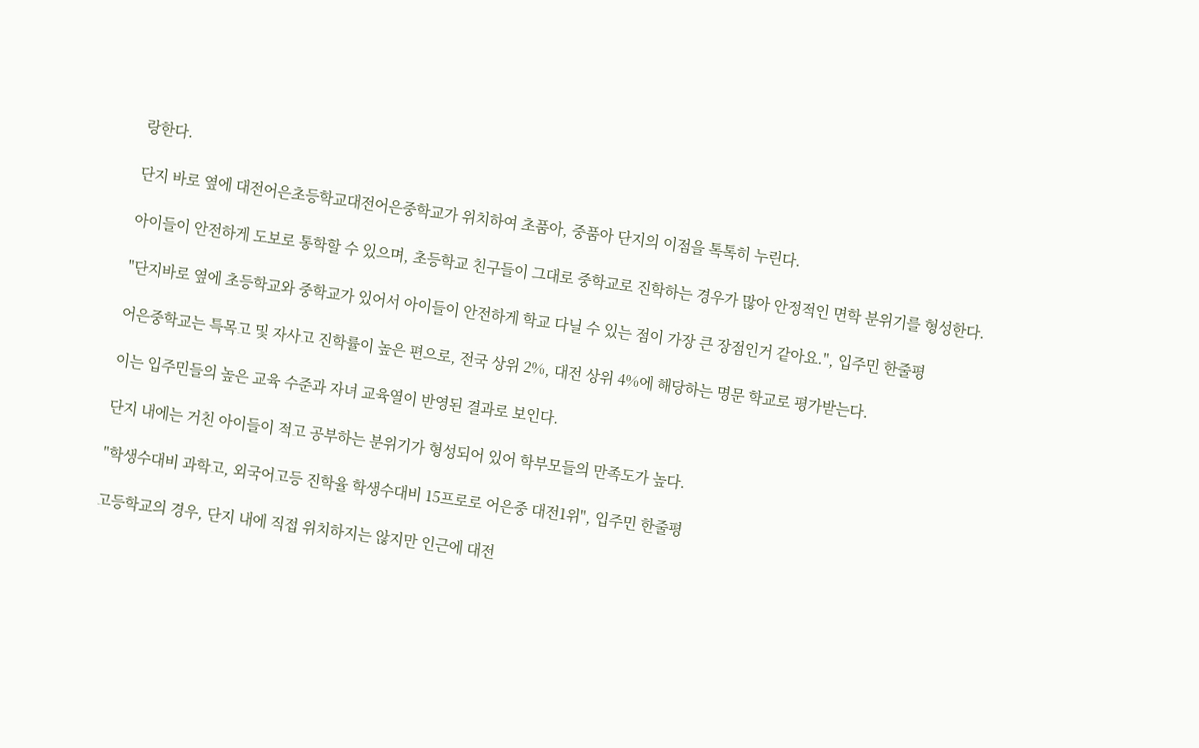랑한다.

단지 바로 옆에 대전어은초등학교대전어은중학교가 위치하여 초품아, 중품아 단지의 이점을 톡톡히 누린다.

아이들이 안전하게 도보로 통학할 수 있으며, 초등학교 친구들이 그대로 중학교로 진학하는 경우가 많아 안정적인 면학 분위기를 형성한다.

"단지바로 옆에 초등학교와 중학교가 있어서 아이들이 안전하게 학교 다닐 수 있는 점이 가장 큰 장점인거 같아요.", 입주민 한줄평

어은중학교는 특목고 및 자사고 진학률이 높은 편으로, 전국 상위 2%, 대전 상위 4%에 해당하는 명문 학교로 평가받는다.

이는 입주민들의 높은 교육 수준과 자녀 교육열이 반영된 결과로 보인다.

단지 내에는 거친 아이들이 적고 공부하는 분위기가 형성되어 있어 학부모들의 만족도가 높다.

"학생수대비 과학고, 외국어고등 진학율 학생수대비 15프로로 어은중 대전1위", 입주민 한줄평

고등학교의 경우, 단지 내에 직접 위치하지는 않지만 인근에 대전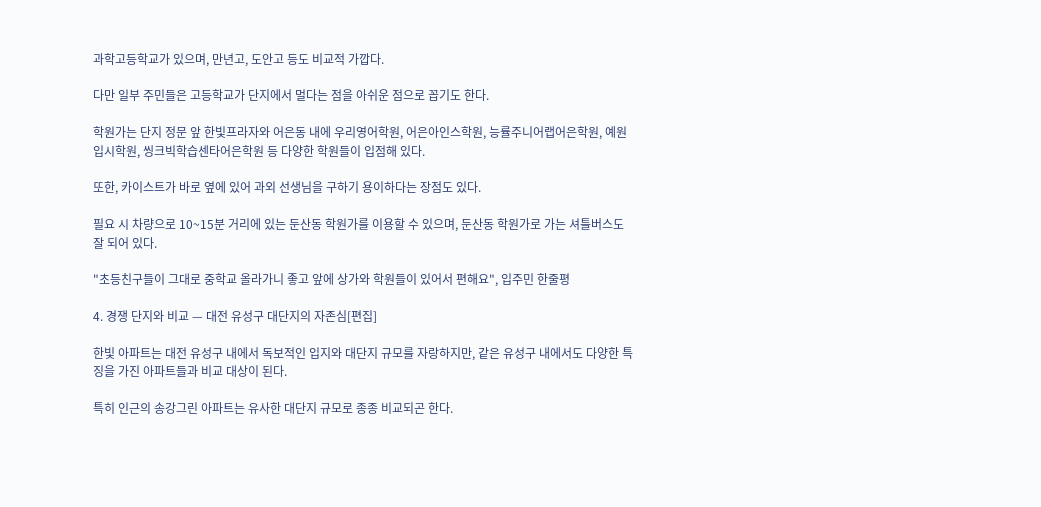과학고등학교가 있으며, 만년고, 도안고 등도 비교적 가깝다.

다만 일부 주민들은 고등학교가 단지에서 멀다는 점을 아쉬운 점으로 꼽기도 한다.

학원가는 단지 정문 앞 한빛프라자와 어은동 내에 우리영어학원, 어은아인스학원, 능률주니어랩어은학원, 예원입시학원, 씽크빅학습센타어은학원 등 다양한 학원들이 입점해 있다.

또한, 카이스트가 바로 옆에 있어 과외 선생님을 구하기 용이하다는 장점도 있다.

필요 시 차량으로 10~15분 거리에 있는 둔산동 학원가를 이용할 수 있으며, 둔산동 학원가로 가는 셔틀버스도 잘 되어 있다.

"초등친구들이 그대로 중학교 올라가니 좋고 앞에 상가와 학원들이 있어서 편해요", 입주민 한줄평

4. 경쟁 단지와 비교 — 대전 유성구 대단지의 자존심[편집]

한빛 아파트는 대전 유성구 내에서 독보적인 입지와 대단지 규모를 자랑하지만, 같은 유성구 내에서도 다양한 특징을 가진 아파트들과 비교 대상이 된다.

특히 인근의 송강그린 아파트는 유사한 대단지 규모로 종종 비교되곤 한다.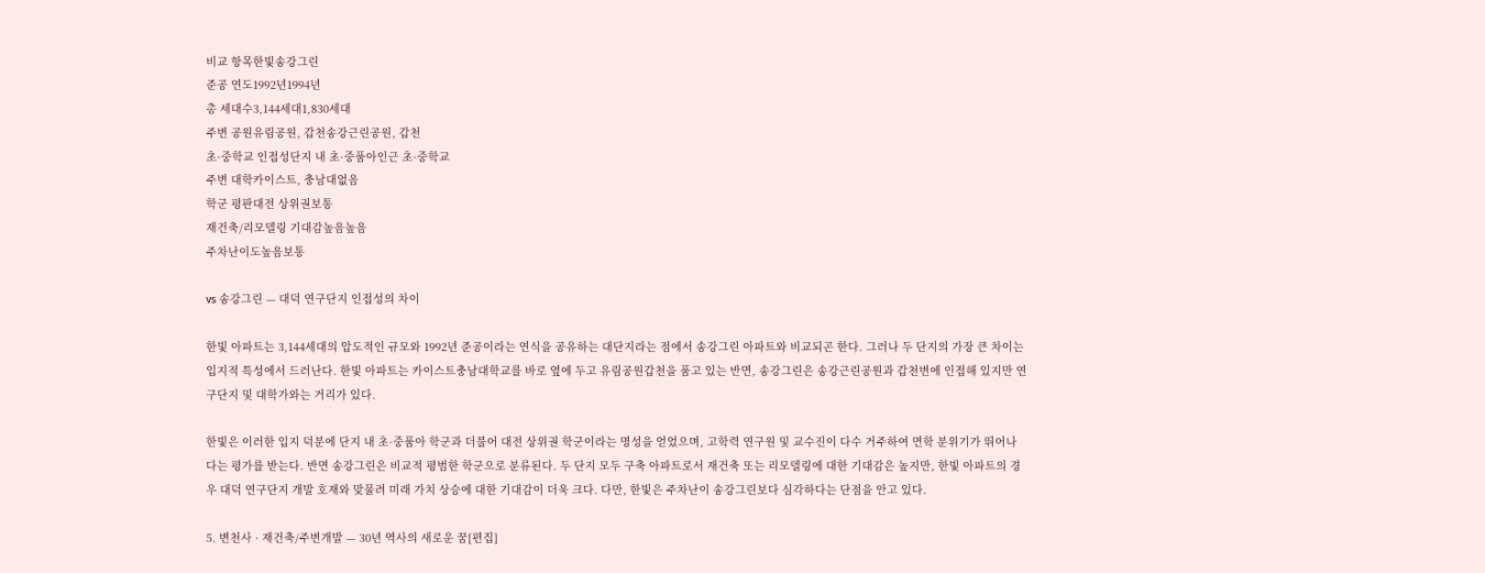비교 항목한빛송강그린
준공 연도1992년1994년
총 세대수3,144세대1,830세대
주변 공원유림공원, 갑천송강근린공원, 갑천
초·중학교 인접성단지 내 초·중품아인근 초·중학교
주변 대학카이스트, 충남대없음
학군 평판대전 상위권보통
재건축/리모델링 기대감높음높음
주차난이도높음보통

vs 송강그린 — 대덕 연구단지 인접성의 차이

한빛 아파트는 3,144세대의 압도적인 규모와 1992년 준공이라는 연식을 공유하는 대단지라는 점에서 송강그린 아파트와 비교되곤 한다. 그러나 두 단지의 가장 큰 차이는 입지적 특성에서 드러난다. 한빛 아파트는 카이스트충남대학교를 바로 옆에 두고 유림공원갑천을 품고 있는 반면, 송강그린은 송강근린공원과 갑천변에 인접해 있지만 연구단지 및 대학가와는 거리가 있다.

한빛은 이러한 입지 덕분에 단지 내 초·중품아 학군과 더불어 대전 상위권 학군이라는 명성을 얻었으며, 고학력 연구원 및 교수진이 다수 거주하여 면학 분위기가 뛰어나다는 평가를 받는다. 반면 송강그린은 비교적 평범한 학군으로 분류된다. 두 단지 모두 구축 아파트로서 재건축 또는 리모델링에 대한 기대감은 높지만, 한빛 아파트의 경우 대덕 연구단지 개발 호재와 맞물려 미래 가치 상승에 대한 기대감이 더욱 크다. 다만, 한빛은 주차난이 송강그린보다 심각하다는 단점을 안고 있다.

5. 변천사 · 재건축/주변개발 — 30년 역사의 새로운 꿈[편집]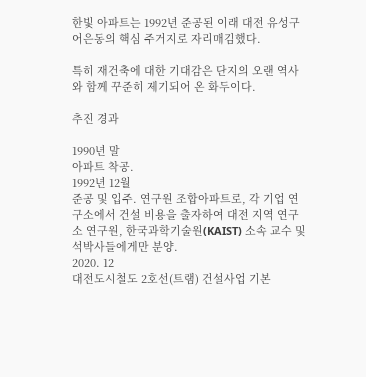한빛 아파트는 1992년 준공된 이래 대전 유성구 어은동의 핵심 주거지로 자리매김했다.

특히 재건축에 대한 기대감은 단지의 오랜 역사와 함께 꾸준히 제기되어 온 화두이다.

추진 경과

1990년 말
아파트 착공.
1992년 12월
준공 및 입주. 연구원 조합아파트로, 각 기업 연구소에서 건설 비용을 출자하여 대전 지역 연구소 연구원, 한국과학기술원(KAIST) 소속 교수 및 석박사들에게만 분양.
2020. 12
대전도시철도 2호선(트램) 건설사업 기본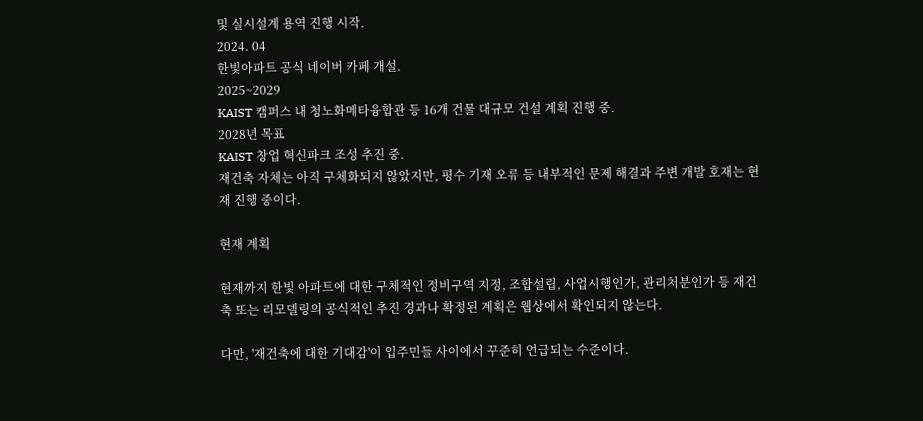및 실시설계 용역 진행 시작.
2024. 04
한빛아파트 공식 네이버 카페 개설.
2025~2029
KAIST 캠퍼스 내 청노화메타융합관 등 16개 건물 대규모 건설 계획 진행 중.
2028년 목표
KAIST 창업 혁신파크 조성 추진 중.
재건축 자체는 아직 구체화되지 않았지만, 평수 기재 오류 등 내부적인 문제 해결과 주변 개발 호재는 현재 진행 중이다.

현재 계획

현재까지 한빛 아파트에 대한 구체적인 정비구역 지정, 조합설립, 사업시행인가, 관리처분인가 등 재건축 또는 리모델링의 공식적인 추진 경과나 확정된 계획은 웹상에서 확인되지 않는다.

다만, '재건축에 대한 기대감'이 입주민들 사이에서 꾸준히 언급되는 수준이다.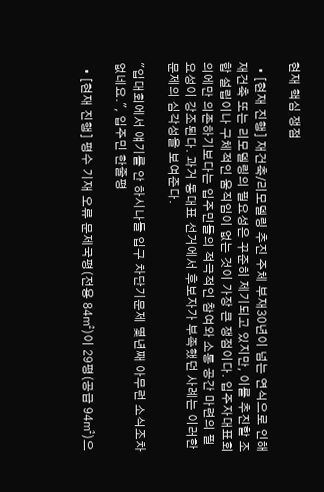현재 핵심 쟁점

  • [현재 진행] 재건축/리모델링 추진 주체 부재30년이 넘는 연식으로 인해 재건축 또는 리모델링의 필요성은 꾸준히 제기되고 있지만, 이를 추진할 조합 설립이나 구체적인 움직임이 없는 것이 가장 큰 쟁점이다. 입주자대표회의에만 의존하기보다는 입주민들의 적극적인 참여와 소통 공간 마련의 필요성이 강조된다. 과거 동대표 선거에서 후보자가 부족했던 사례는 이러한 문제의 심각성을 보여준다.

"입대회에서 얘기를 안 하시나들 입구 차단기문제 몇년째 아무런 소식조차 없네요.", 입주민 한줄평

  • [현재 진행] 평수 기재 오류 문제국평(전용 84㎡)이 29평(공급 94㎡)으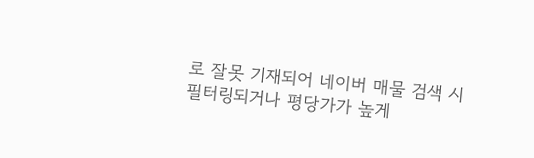로 잘못 기재되어 네이버 매물 검색 시 필터링되거나 평당가가 높게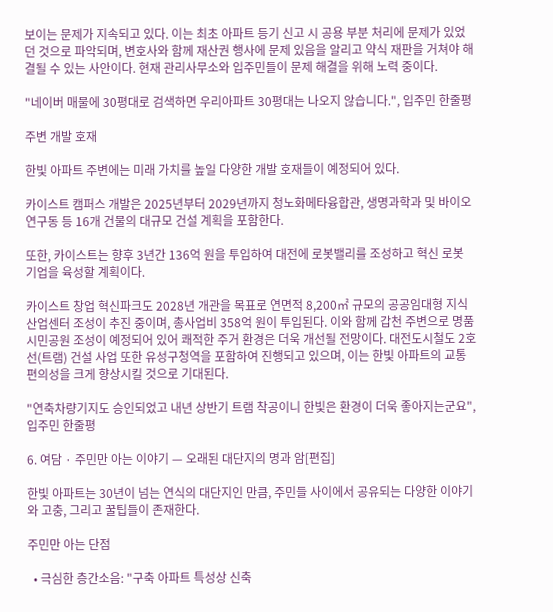보이는 문제가 지속되고 있다. 이는 최초 아파트 등기 신고 시 공용 부분 처리에 문제가 있었던 것으로 파악되며, 변호사와 함께 재산권 행사에 문제 있음을 알리고 약식 재판을 거쳐야 해결될 수 있는 사안이다. 현재 관리사무소와 입주민들이 문제 해결을 위해 노력 중이다.

"네이버 매물에 30평대로 검색하면 우리아파트 30평대는 나오지 않습니다.", 입주민 한줄평

주변 개발 호재

한빛 아파트 주변에는 미래 가치를 높일 다양한 개발 호재들이 예정되어 있다.

카이스트 캠퍼스 개발은 2025년부터 2029년까지 청노화메타융합관, 생명과학과 및 바이오 연구동 등 16개 건물의 대규모 건설 계획을 포함한다.

또한, 카이스트는 향후 3년간 136억 원을 투입하여 대전에 로봇밸리를 조성하고 혁신 로봇 기업을 육성할 계획이다.

카이스트 창업 혁신파크도 2028년 개관을 목표로 연면적 8,200㎡ 규모의 공공임대형 지식산업센터 조성이 추진 중이며, 총사업비 358억 원이 투입된다. 이와 함께 갑천 주변으로 명품시민공원 조성이 예정되어 있어 쾌적한 주거 환경은 더욱 개선될 전망이다. 대전도시철도 2호선(트램) 건설 사업 또한 유성구청역을 포함하여 진행되고 있으며, 이는 한빛 아파트의 교통 편의성을 크게 향상시킬 것으로 기대된다.

"연축차량기지도 승인되었고 내년 상반기 트램 착공이니 한빛은 환경이 더욱 좋아지는군요", 입주민 한줄평

6. 여담 · 주민만 아는 이야기 — 오래된 대단지의 명과 암[편집]

한빛 아파트는 30년이 넘는 연식의 대단지인 만큼, 주민들 사이에서 공유되는 다양한 이야기와 고충, 그리고 꿀팁들이 존재한다.

주민만 아는 단점

  • 극심한 층간소음: "구축 아파트 특성상 신축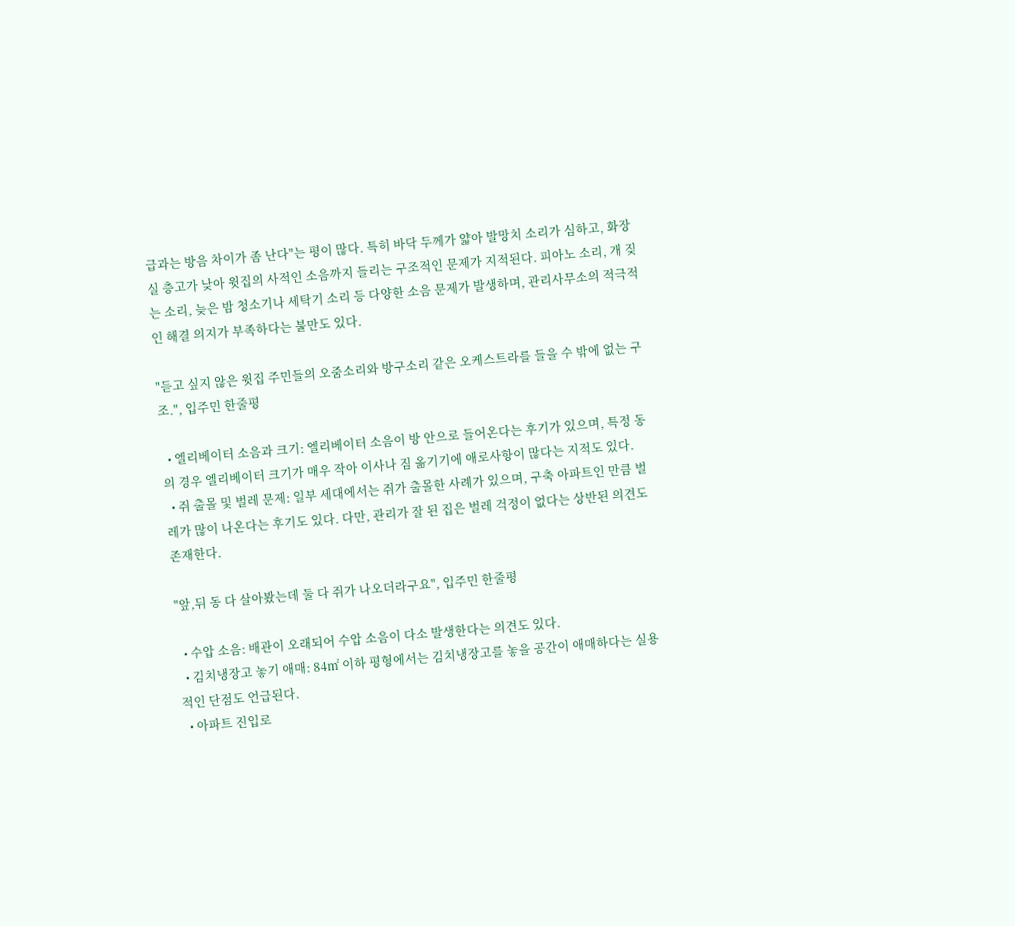급과는 방음 차이가 좀 난다"는 평이 많다. 특히 바닥 두께가 얇아 발망치 소리가 심하고, 화장실 층고가 낮아 윗집의 사적인 소음까지 들리는 구조적인 문제가 지적된다. 피아노 소리, 개 짖는 소리, 늦은 밤 청소기나 세탁기 소리 등 다양한 소음 문제가 발생하며, 관리사무소의 적극적인 해결 의지가 부족하다는 불만도 있다.

"듣고 싶지 않은 윗집 주민들의 오줌소리와 방구소리 같은 오케스트라를 들을 수 밖에 없는 구조.", 입주민 한줄평

  • 엘리베이터 소음과 크기: 엘리베이터 소음이 방 안으로 들어온다는 후기가 있으며, 특정 동의 경우 엘리베이터 크기가 매우 작아 이사나 짐 옮기기에 애로사항이 많다는 지적도 있다.
  • 쥐 출몰 및 벌레 문제: 일부 세대에서는 쥐가 출몰한 사례가 있으며, 구축 아파트인 만큼 벌레가 많이 나온다는 후기도 있다. 다만, 관리가 잘 된 집은 벌레 걱정이 없다는 상반된 의견도 존재한다.

"앞,뒤 동 다 살아봤는데 둘 다 쥐가 나오더라구요", 입주민 한줄평

  • 수압 소음: 배관이 오래되어 수압 소음이 다소 발생한다는 의견도 있다.
  • 김치냉장고 놓기 애매: 84㎡ 이하 평형에서는 김치냉장고를 놓을 공간이 애매하다는 실용적인 단점도 언급된다.
  • 아파트 진입로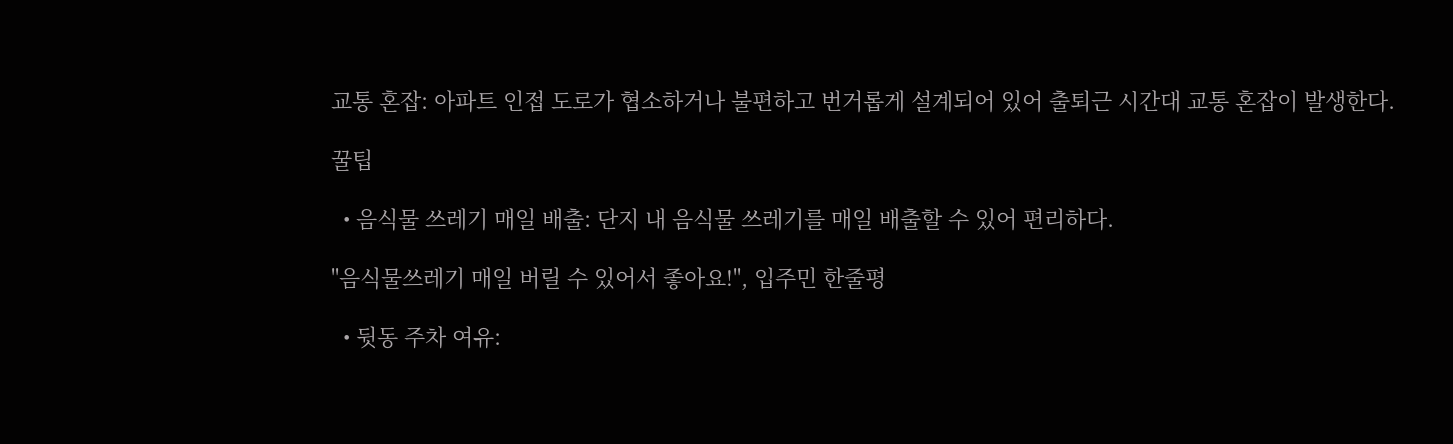교통 혼잡: 아파트 인접 도로가 협소하거나 불편하고 번거롭게 설계되어 있어 출퇴근 시간대 교통 혼잡이 발생한다.

꿀팁

  • 음식물 쓰레기 매일 배출: 단지 내 음식물 쓰레기를 매일 배출할 수 있어 편리하다.

"음식물쓰레기 매일 버릴 수 있어서 좋아요!", 입주민 한줄평

  • 뒷동 주차 여유: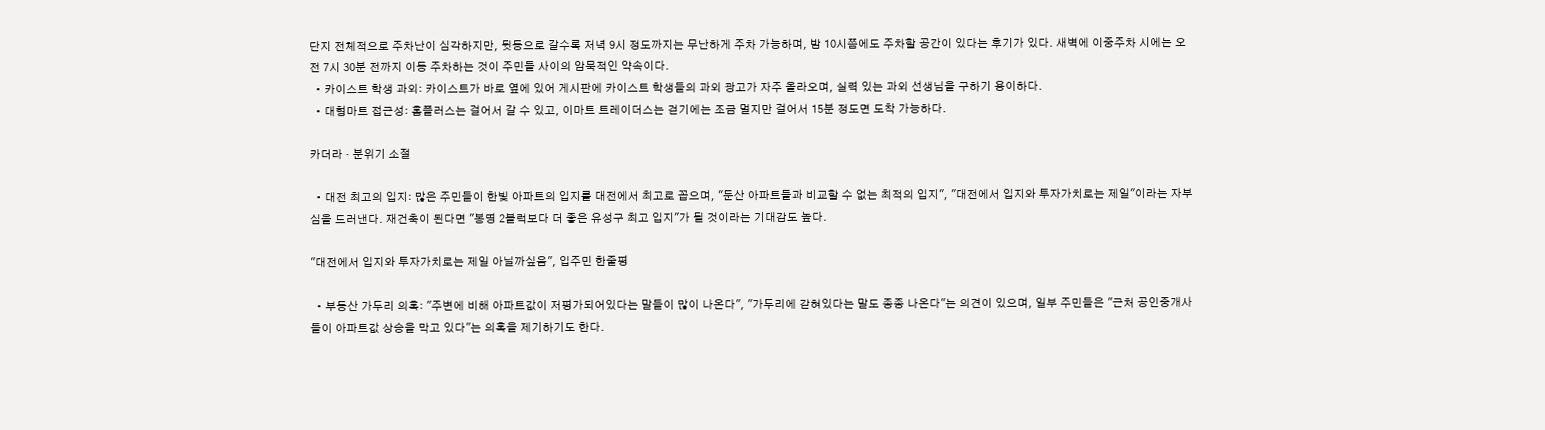단지 전체적으로 주차난이 심각하지만, 뒷동으로 갈수록 저녁 9시 정도까지는 무난하게 주차 가능하며, 밤 10시쯤에도 주차할 공간이 있다는 후기가 있다. 새벽에 이중주차 시에는 오전 7시 30분 전까지 이동 주차하는 것이 주민들 사이의 암묵적인 약속이다.
  • 카이스트 학생 과외: 카이스트가 바로 옆에 있어 게시판에 카이스트 학생들의 과외 광고가 자주 올라오며, 실력 있는 과외 선생님을 구하기 용이하다.
  • 대형마트 접근성: 홈플러스는 걸어서 갈 수 있고, 이마트 트레이더스는 걷기에는 조금 멀지만 걸어서 15분 정도면 도착 가능하다.

카더라 · 분위기 소절

  • 대전 최고의 입지: 많은 주민들이 한빛 아파트의 입지를 대전에서 최고로 꼽으며, "둔산 아파트들과 비교할 수 없는 최적의 입지", "대전에서 입지와 투자가치로는 제일"이라는 자부심을 드러낸다. 재건축이 된다면 "봉명 2블럭보다 더 좋은 유성구 최고 입지"가 될 것이라는 기대감도 높다.

"대전에서 입지와 투자가치로는 제일 아닐까싶음", 입주민 한줄평

  • 부동산 가두리 의혹: "주변에 비해 아파트값이 저평가되어있다는 말들이 많이 나온다", "가두리에 갇혀있다는 말도 종종 나온다"는 의견이 있으며, 일부 주민들은 "근처 공인중개사들이 아파트값 상승을 막고 있다"는 의혹을 제기하기도 한다.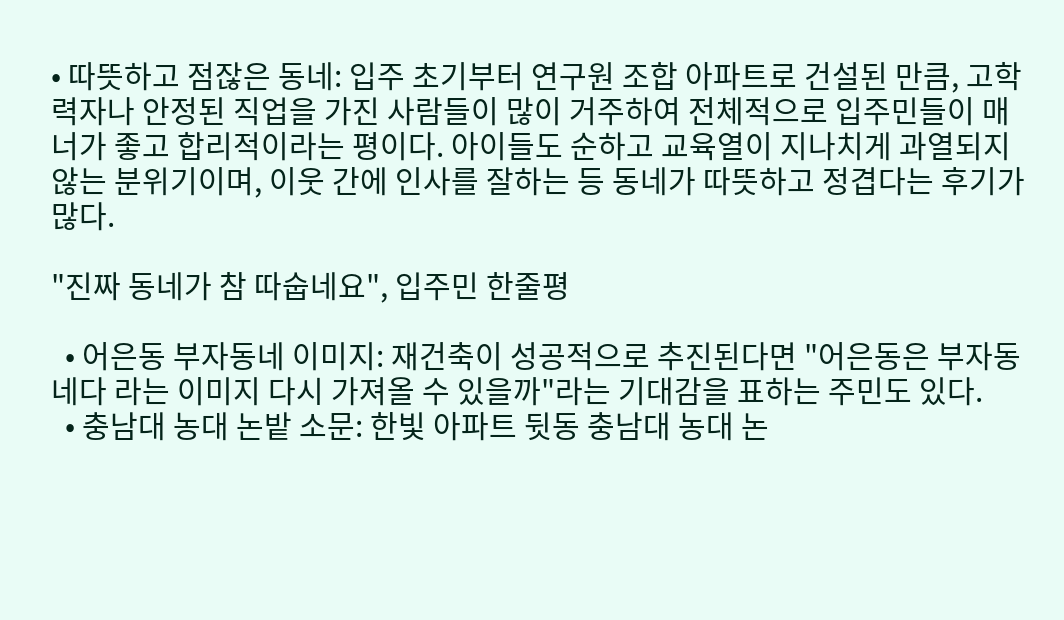• 따뜻하고 점잖은 동네: 입주 초기부터 연구원 조합 아파트로 건설된 만큼, 고학력자나 안정된 직업을 가진 사람들이 많이 거주하여 전체적으로 입주민들이 매너가 좋고 합리적이라는 평이다. 아이들도 순하고 교육열이 지나치게 과열되지 않는 분위기이며, 이웃 간에 인사를 잘하는 등 동네가 따뜻하고 정겹다는 후기가 많다.

"진짜 동네가 참 따숩네요", 입주민 한줄평

  • 어은동 부자동네 이미지: 재건축이 성공적으로 추진된다면 "어은동은 부자동네다 라는 이미지 다시 가져올 수 있을까"라는 기대감을 표하는 주민도 있다.
  • 충남대 농대 논밭 소문: 한빛 아파트 뒷동 충남대 농대 논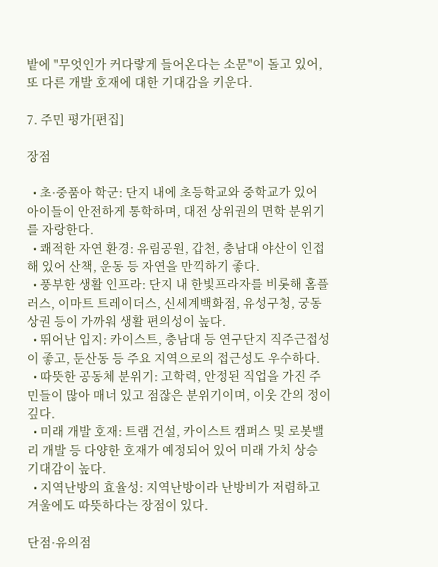밭에 "무엇인가 커다랗게 들어온다는 소문"이 돌고 있어, 또 다른 개발 호재에 대한 기대감을 키운다.

7. 주민 평가[편집]

장점

  • 초·중품아 학군: 단지 내에 초등학교와 중학교가 있어 아이들이 안전하게 통학하며, 대전 상위권의 면학 분위기를 자랑한다.
  • 쾌적한 자연 환경: 유림공원, 갑천, 충남대 야산이 인접해 있어 산책, 운동 등 자연을 만끽하기 좋다.
  • 풍부한 생활 인프라: 단지 내 한빛프라자를 비롯해 홈플러스, 이마트 트레이더스, 신세계백화점, 유성구청, 궁동 상권 등이 가까워 생활 편의성이 높다.
  • 뛰어난 입지: 카이스트, 충남대 등 연구단지 직주근접성이 좋고, 둔산동 등 주요 지역으로의 접근성도 우수하다.
  • 따뜻한 공동체 분위기: 고학력, 안정된 직업을 가진 주민들이 많아 매너 있고 점잖은 분위기이며, 이웃 간의 정이 깊다.
  • 미래 개발 호재: 트램 건설, 카이스트 캠퍼스 및 로봇밸리 개발 등 다양한 호재가 예정되어 있어 미래 가치 상승 기대감이 높다.
  • 지역난방의 효율성: 지역난방이라 난방비가 저렴하고 겨울에도 따뜻하다는 장점이 있다.

단점·유의점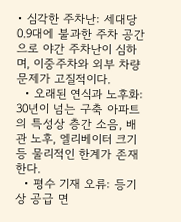• 심각한 주차난: 세대당 0.9대에 불과한 주차 공간으로 야간 주차난이 심하며, 이중주차와 외부 차량 문제가 고질적이다.
  • 오래된 연식과 노후화: 30년이 넘는 구축 아파트의 특성상 층간 소음, 배관 노후, 엘리베이터 크기 등 물리적인 한계가 존재한다.
  • 평수 기재 오류: 등기상 공급 면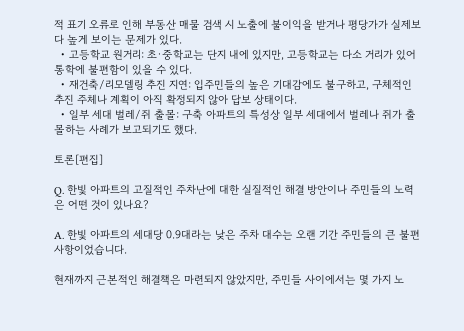적 표기 오류로 인해 부동산 매물 검색 시 노출에 불이익을 받거나 평당가가 실제보다 높게 보이는 문제가 있다.
  • 고등학교 원거리: 초·중학교는 단지 내에 있지만, 고등학교는 다소 거리가 있어 통학에 불편함이 있을 수 있다.
  • 재건축/리모델링 추진 지연: 입주민들의 높은 기대감에도 불구하고, 구체적인 추진 주체나 계획이 아직 확정되지 않아 답보 상태이다.
  • 일부 세대 벌레/쥐 출몰: 구축 아파트의 특성상 일부 세대에서 벌레나 쥐가 출몰하는 사례가 보고되기도 했다.

토론[편집]

Q. 한빛 아파트의 고질적인 주차난에 대한 실질적인 해결 방안이나 주민들의 노력은 어떤 것이 있나요?

A. 한빛 아파트의 세대당 0.9대라는 낮은 주차 대수는 오랜 기간 주민들의 큰 불편사항이었습니다.

현재까지 근본적인 해결책은 마련되지 않았지만, 주민들 사이에서는 몇 가지 노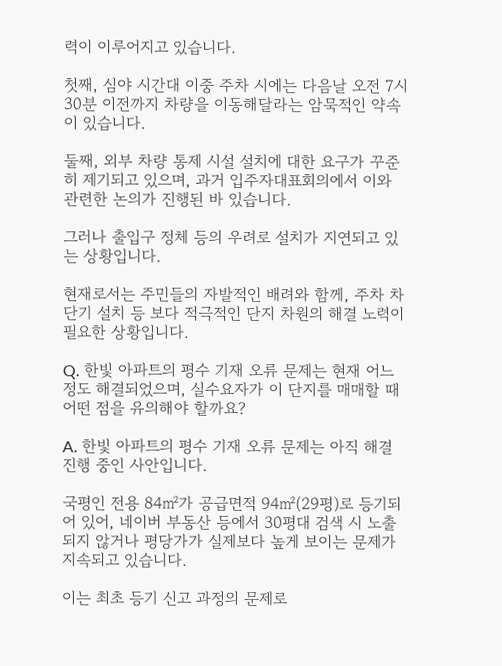력이 이루어지고 있습니다.

첫째, 심야 시간대 이중 주차 시에는 다음날 오전 7시 30분 이전까지 차량을 이동해달라는 암묵적인 약속이 있습니다.

둘째, 외부 차량 통제 시설 설치에 대한 요구가 꾸준히 제기되고 있으며, 과거 입주자대표회의에서 이와 관련한 논의가 진행된 바 있습니다.

그러나 출입구 정체 등의 우려로 설치가 지연되고 있는 상황입니다.

현재로서는 주민들의 자발적인 배려와 함께, 주차 차단기 설치 등 보다 적극적인 단지 차원의 해결 노력이 필요한 상황입니다.

Q. 한빛 아파트의 평수 기재 오류 문제는 현재 어느 정도 해결되었으며, 실수요자가 이 단지를 매매할 때 어떤 점을 유의해야 할까요?

A. 한빛 아파트의 평수 기재 오류 문제는 아직 해결 진행 중인 사안입니다.

국평인 전용 84㎡가 공급면적 94㎡(29평)로 등기되어 있어, 네이버 부동산 등에서 30평대 검색 시 노출되지 않거나 평당가가 실제보다 높게 보이는 문제가 지속되고 있습니다.

이는 최초 등기 신고 과정의 문제로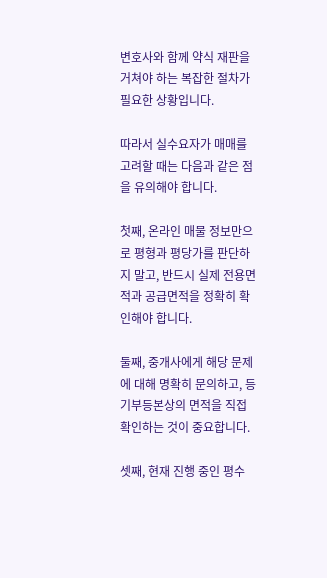변호사와 함께 약식 재판을 거쳐야 하는 복잡한 절차가 필요한 상황입니다.

따라서 실수요자가 매매를 고려할 때는 다음과 같은 점을 유의해야 합니다.

첫째, 온라인 매물 정보만으로 평형과 평당가를 판단하지 말고, 반드시 실제 전용면적과 공급면적을 정확히 확인해야 합니다.

둘째, 중개사에게 해당 문제에 대해 명확히 문의하고, 등기부등본상의 면적을 직접 확인하는 것이 중요합니다.

셋째, 현재 진행 중인 평수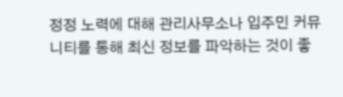정정 노력에 대해 관리사무소나 입주민 커뮤니티를 통해 최신 정보를 파악하는 것이 좋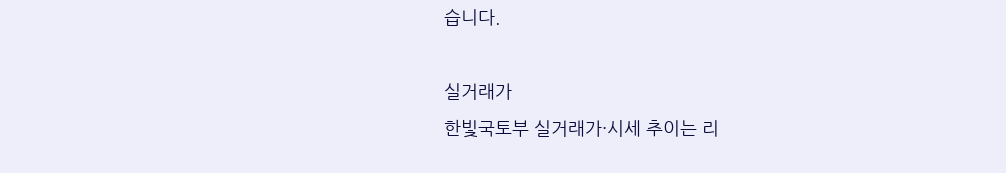습니다.

실거래가
한빛국토부 실거래가·시세 추이는 리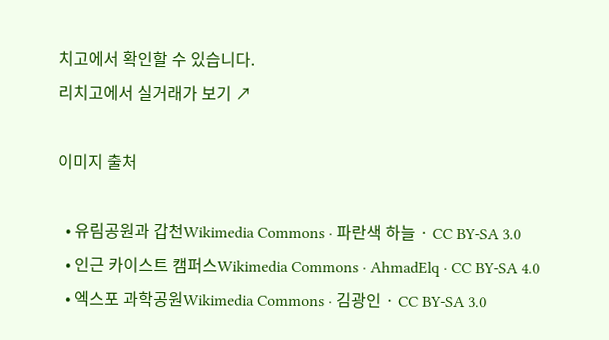치고에서 확인할 수 있습니다.
리치고에서 실거래가 보기 ↗

이미지 출처

  • 유림공원과 갑천Wikimedia Commons · 파란색 하늘 · CC BY-SA 3.0
  • 인근 카이스트 캠퍼스Wikimedia Commons · AhmadElq · CC BY-SA 4.0
  • 엑스포 과학공원Wikimedia Commons · 김광인 · CC BY-SA 3.0